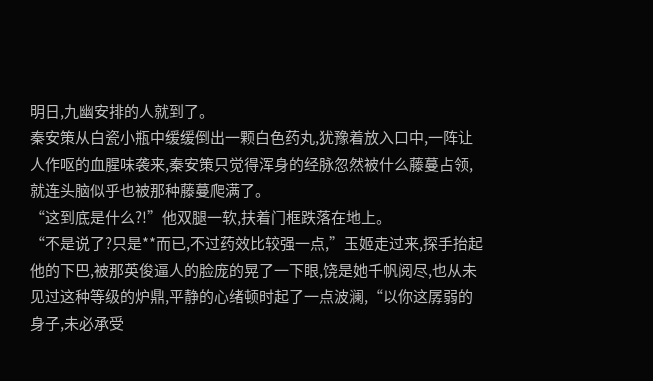明日,九幽安排的人就到了。
秦安策从白瓷小瓶中缓缓倒出一颗白色药丸,犹豫着放入口中,一阵让人作呕的血腥味袭来,秦安策只觉得浑身的经脉忽然被什么藤蔓占领,就连头脑似乎也被那种藤蔓爬满了。
“这到底是什么?!”他双腿一软,扶着门框跌落在地上。
“不是说了?只是**而已,不过药效比较强一点,”玉姬走过来,探手抬起他的下巴,被那英俊逼人的脸庞的晃了一下眼,饶是她千帆阅尽,也从未见过这种等级的炉鼎,平静的心绪顿时起了一点波澜,“以你这孱弱的身子,未必承受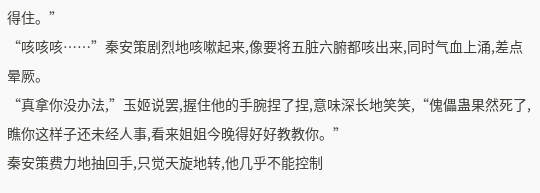得住。”
“咳咳咳……”秦安策剧烈地咳嗽起来,像要将五脏六腑都咳出来,同时气血上涌,差点晕厥。
“真拿你没办法,”玉姬说罢,握住他的手腕捏了捏,意味深长地笑笑,“傀儡蛊果然死了,瞧你这样子还未经人事,看来姐姐今晚得好好教教你。”
秦安策费力地抽回手,只觉天旋地转,他几乎不能控制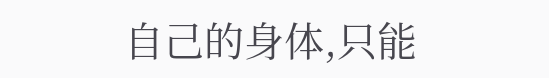自己的身体,只能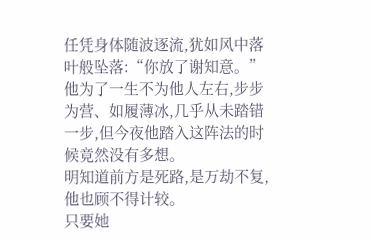任凭身体随波逐流,犹如风中落叶般坠落:“你放了谢知意。”
他为了一生不为他人左右,步步为营、如履薄冰,几乎从未踏错一步,但今夜他踏入这阵法的时候竟然没有多想。
明知道前方是死路,是万劫不复,他也顾不得计较。
只要她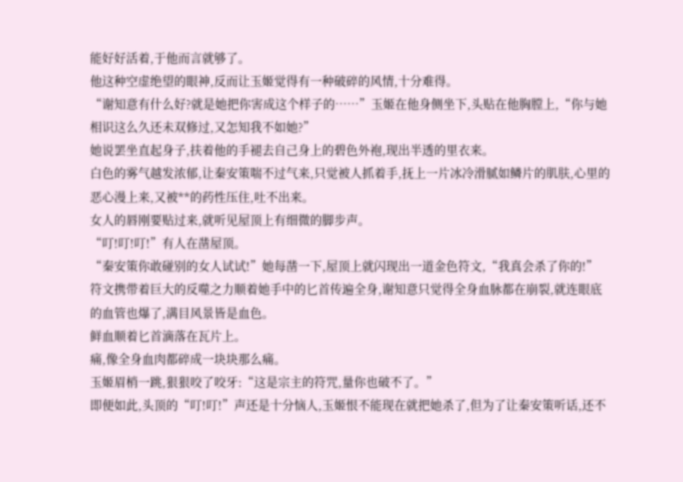能好好活着,于他而言就够了。
他这种空虚绝望的眼神,反而让玉姬觉得有一种破碎的风情,十分难得。
“谢知意有什么好?就是她把你害成这个样子的……”玉姬在他身侧坐下,头贴在他胸膛上,“你与她相识这么久还未双修过,又怎知我不如她?”
她说罢坐直起身子,扶着他的手褪去自己身上的碧色外袍,现出半透的里衣来。
白色的雾气越发浓郁,让秦安策喘不过气来,只觉被人抓着手,抚上一片冰冷滑腻如鳞片的肌肤,心里的恶心漫上来,又被**的药性压住,吐不出来。
女人的唇刚要贴过来,就听见屋顶上有细微的脚步声。
“叮!叮!叮!”有人在凿屋顶。
“秦安策你敢碰别的女人试试!”她每凿一下,屋顶上就闪现出一道金色符文,“我真会杀了你的!”
符文携带着巨大的反噬之力顺着她手中的匕首传遍全身,谢知意只觉得全身血脉都在崩裂,就连眼底的血管也爆了,满目风景皆是血色。
鲜血顺着匕首滴落在瓦片上。
痛,像全身血肉都碎成一块块那么痛。
玉姬眉梢一跳,狠狠咬了咬牙:“这是宗主的符咒,量你也破不了。”
即便如此,头顶的“叮!叮!”声还是十分恼人,玉姬恨不能现在就把她杀了,但为了让秦安策听话,还不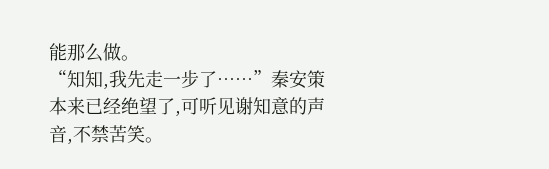能那么做。
“知知,我先走一步了……”秦安策本来已经绝望了,可听见谢知意的声音,不禁苦笑。